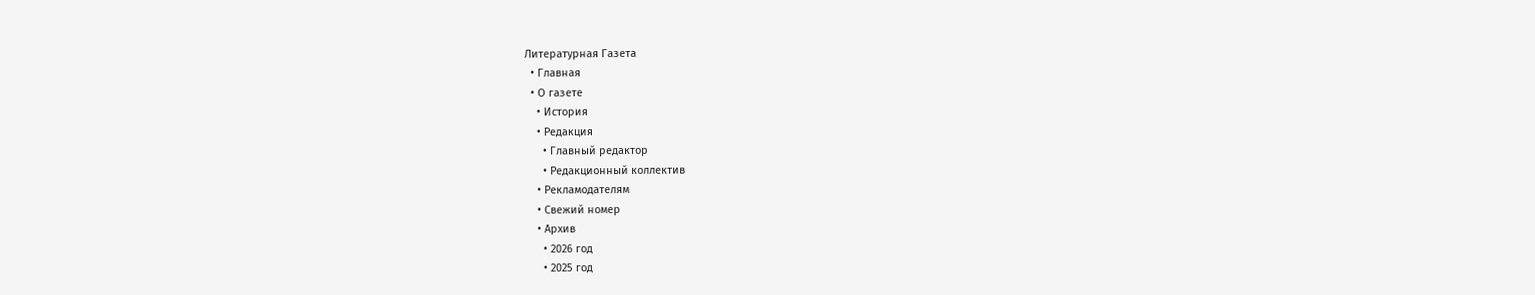Литературная Газета
  • Главная
  • О газете
    • История
    • Редакция
      • Главный редактор
      • Редакционный коллектив
    • Рекламодателям
    • Свежий номер
    • Архив
      • 2026 год
      • 2025 год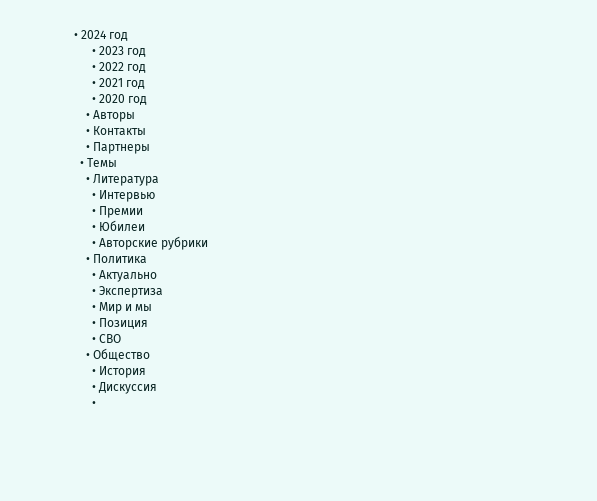• 2024 год
      • 2023 год
      • 2022 год
      • 2021 год
      • 2020 год
    • Авторы
    • Контакты
    • Партнеры
  • Темы
    • Литература
      • Интервью
      • Премии
      • Юбилеи
      • Авторские рубрики
    • Политика
      • Актуально
      • Экспертиза
      • Мир и мы
      • Позиция
      • СВО
    • Общество
      • История
      • Дискуссия
      •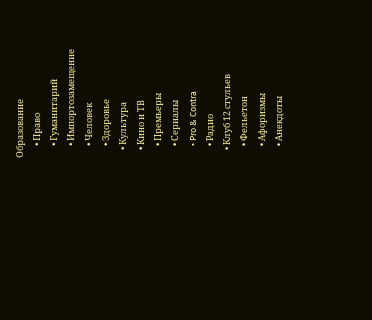Образование
      • Право
      • Гуманитарий
      • Импортозамещение
      • Человек
      • Здоровье
    • Культура
    • Кино и ТВ
      • Премьеры
      • Сериалы
      • Pro & Contra
      • Радио
    • Клуб 12 стульев
      • Фельетон
      • Афоризмы
      • Анекдоты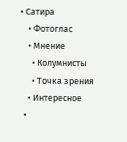• Сатира
    • Фотоглас
    • Мнение
      • Колумнисты
      • Точка зрения
    • Интересное
  •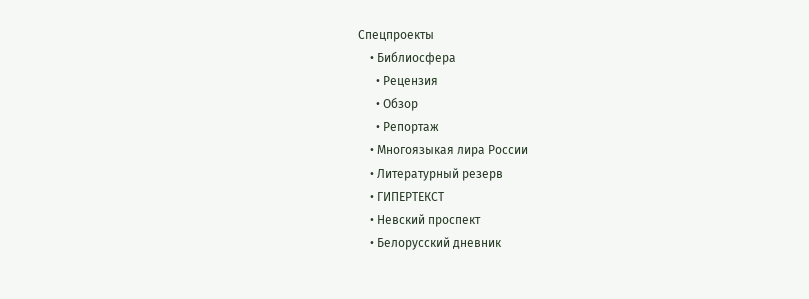Спецпроекты
    • Библиосфера
      • Рецензия
      • Обзор
      • Репортаж
    • Многоязыкая лира России
    • Литературный резерв
    • ГИПЕРТЕКСТ
    • Невский проспект
    • Белорусский дневник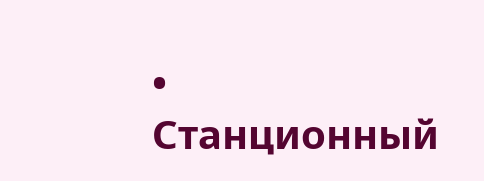• Станционный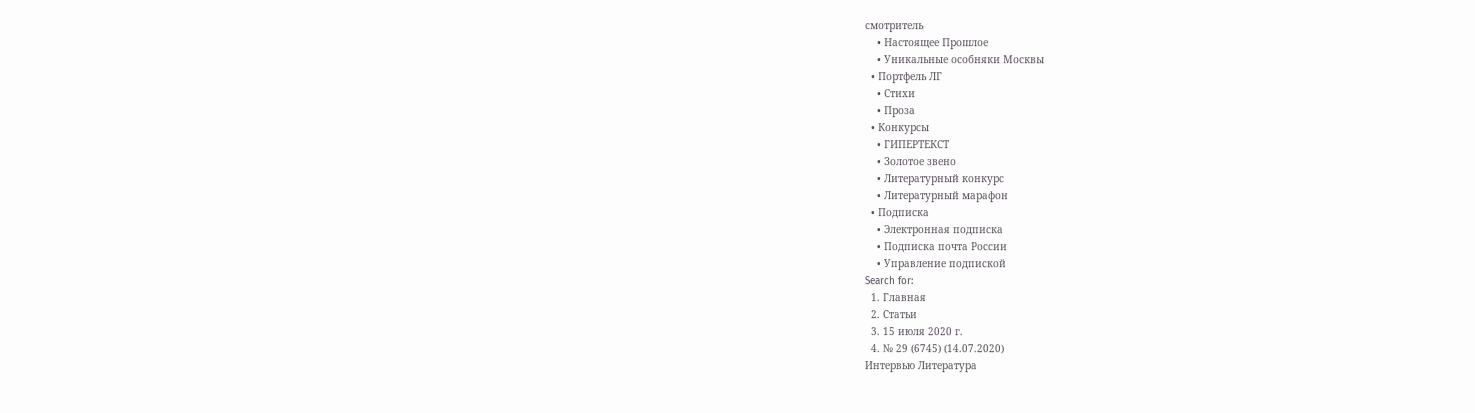смотритель
    • Настоящее Прошлое
    • Уникальные особняки Москвы
  • Портфель ЛГ
    • Стихи
    • Проза
  • Конкурсы
    • ГИПЕРТЕКСТ
    • Золотое звено
    • Литературный конкурс
    • Литературный марафон
  • Подписка
    • Электронная подписка
    • Подписка почта России
    • Управление подпиской
Search for:
  1. Главная
  2. Статьи
  3. 15 июля 2020 г.
  4. № 29 (6745) (14.07.2020)
Интервью Литература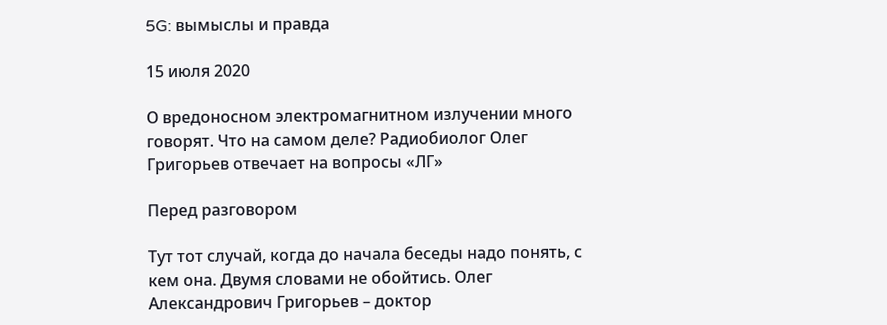5G: вымыслы и правда

15 июля 2020

О вредоносном электромагнитном излучении много говорят. Что на самом деле? Радиобиолог Олег Григорьев отвечает на вопросы «ЛГ»

Перед разговором

Тут тот случай, когда до начала беседы надо понять, с кем она. Двумя словами не обойтись. Олег Александрович Григорьев – доктор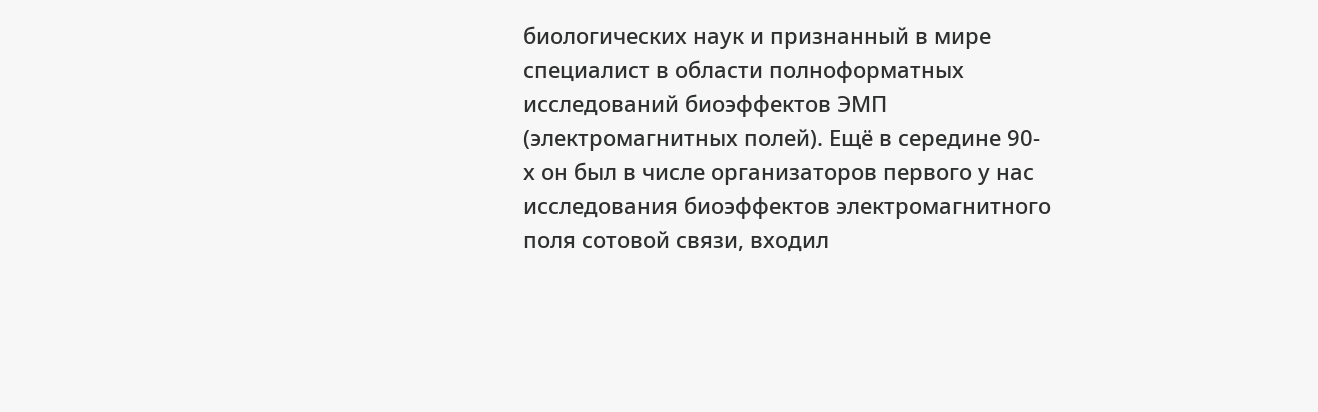биологических наук и признанный в мире специалист в области полноформатных исследований биоэффектов ЭМП (электромагнитных полей). Ещё в середине 90-х он был в числе организаторов первого у нас исследования биоэффектов электромагнитного поля сотовой связи, входил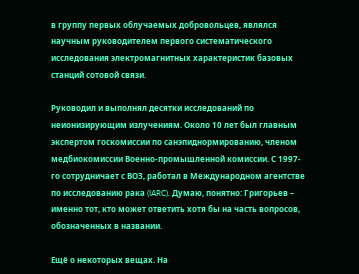в группу первых облучаемых добровольцев, являлся научным руководителем первого систематического исследования электромагнитных характеристик базовых станций сотовой связи.

Руководил и выполнял десятки исследований по неионизирующим излучениям. Около 10 лет был главным экспертом госкомиссии по санэпиднормированию, членом медбиокомиссии Военно-промышленной комиссии. С 1997-го сотрудничает с ВОЗ, работал в Международном агентстве по исследованию рака (IARC). Думаю, понятно: Григорьев – именно тот, кто может ответить хотя бы на часть вопросов, обозначенных в названии.

Ещё о некоторых вещах. На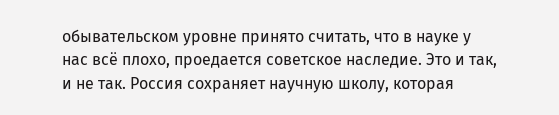обывательском уровне принято считать, что в науке у нас всё плохо, проедается советское наследие. Это и так, и не так. Россия сохраняет научную школу, которая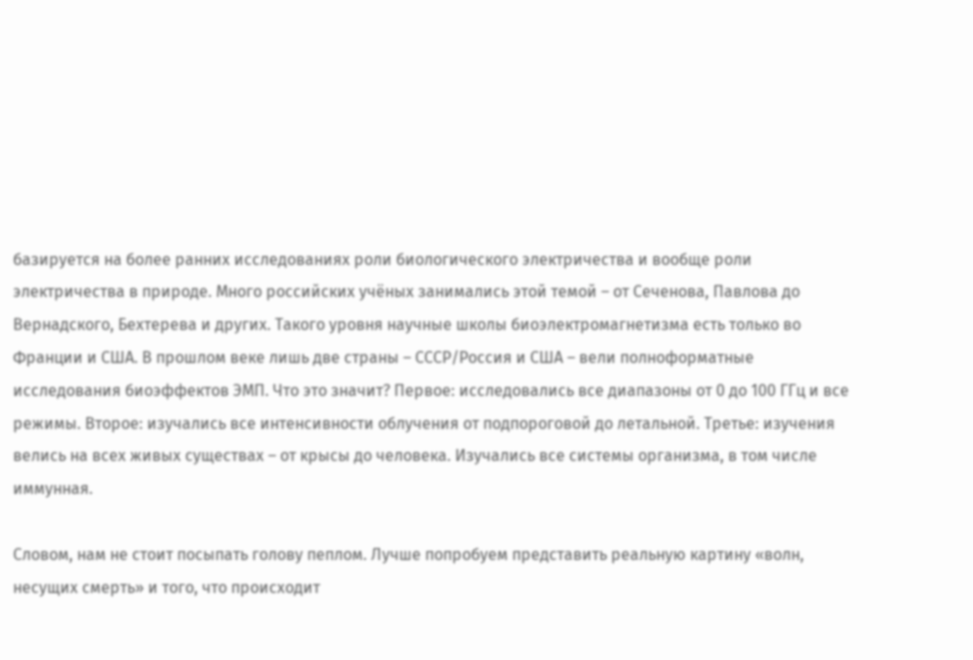базируется на более ранних исследованиях роли биологического электричества и вообще роли электричества в природе. Много российских учёных занимались этой темой – от Сеченова, Павлова до Вернадского, Бехтерева и других. Такого уровня научные школы биоэлектромагнетизма есть только во Франции и США. В прошлом веке лишь две страны – СССР/Россия и США – вели полноформатные исследования биоэффектов ЭМП. Что это значит? Первое: исследовались все диапазоны от 0 до 100 ГГц и все режимы. Второе: изучались все интенсивности облучения от подпороговой до летальной. Третье: изучения велись на всех живых существах – от крысы до человека. Изучались все системы организма, в том числе иммунная.

Словом, нам не стоит посыпать голову пеплом. Лучше попробуем представить реальную картину «волн, несущих смерть» и того, что происходит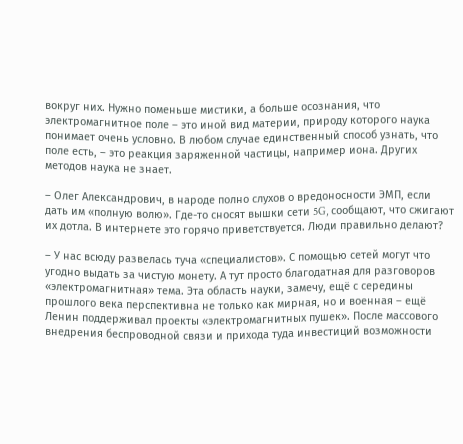вокруг них. Нужно поменьше мистики, а больше осознания, что электромагнитное поле – это иной вид материи, природу которого наука понимает очень условно. В любом случае единственный способ узнать, что поле есть, – это реакция заряженной частицы, например иона. Других методов наука не знает.

– Олег Александрович, в народе полно слухов о вредоносности ЭМП, если дать им «полную волю». Где-то сносят вышки сети 5G, сообщают, что сжигают их дотла. В интернете это горячо приветствуется. Люди правильно делают?

– У нас всюду развелась туча «специалистов». С помощью сетей могут что угодно выдать за чистую монету. А тут просто благодатная для разговоров «электромагнитная» тема. Эта область науки, замечу, ещё с середины прошлого века перспективна не только как мирная, но и военная – ещё Ленин поддерживал проекты «электромагнитных пушек». После массового внедрения беспроводной связи и прихода туда инвестиций возможности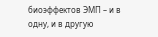биоэффектов ЭМП – и в одну, и в другую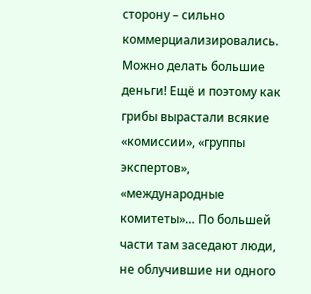сторону – сильно коммерциализировались. Можно делать большие деньги! Ещё и поэтому как грибы вырастали всякие «комиссии», «группы экспертов», «международные комитеты»… По большей части там заседают люди, не облучившие ни одного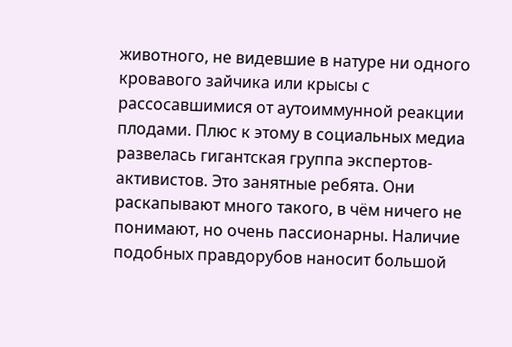животного, не видевшие в натуре ни одного кровавого зайчика или крысы с рассосавшимися от аутоиммунной реакции плодами. Плюс к этому в социальных медиа развелась гигантская группа экспертов-активистов. Это занятные ребята. Они раскапывают много такого, в чём ничего не понимают, но очень пассионарны. Наличие подобных правдорубов наносит большой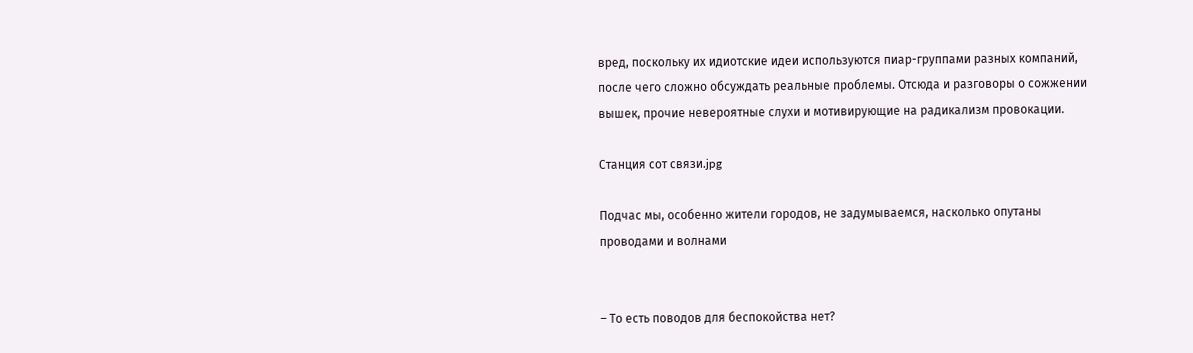вред, поскольку их идиотские идеи используются пиар-группами разных компаний, после чего сложно обсуждать реальные проблемы. Отсюда и разговоры о сожжении вышек, прочие невероятные слухи и мотивирующие на радикализм провокации.

Станция сот связи.jpg

Подчас мы, особенно жители городов, не задумываемся, насколько опутаны проводами и волнами


– То есть поводов для беспокойства нет?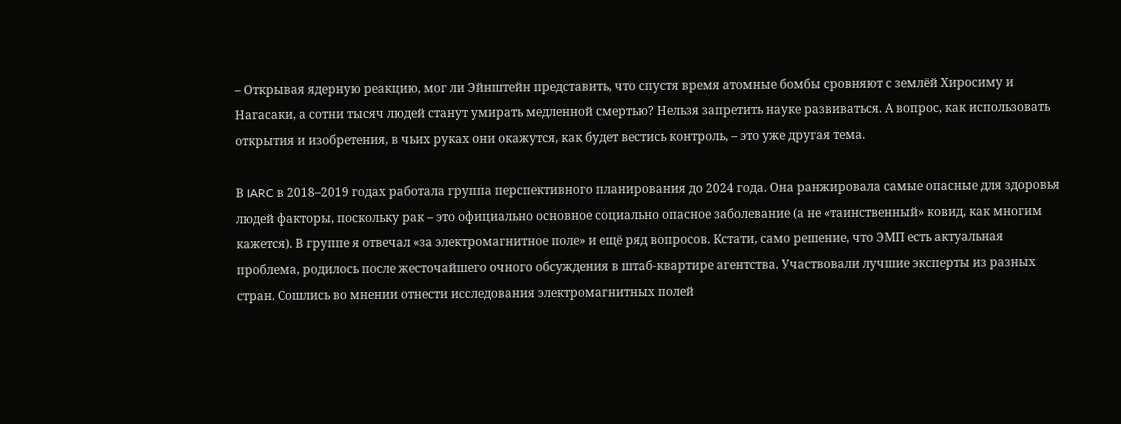– Открывая ядерную реакцию, мог ли Эйнштейн представить, что спустя время атомные бомбы сровняют с землёй Хиросиму и Нагасаки, а сотни тысяч людей станут умирать медленной смертью? Нельзя запретить науке развиваться. А вопрос, как использовать открытия и изобретения, в чьих руках они окажутся, как будет вестись контроль, – это уже другая тема.

В IARC в 2018–2019 годах работала группа перспективного планирования до 2024 года. Она ранжировала самые опасные для здоровья людей факторы, поскольку рак – это официально основное социально опасное заболевание (а не «таинственный» ковид, как многим кажется). В группе я отвечал «за электромагнитное поле» и ещё ряд вопросов. Кстати, само решение, что ЭМП есть актуальная проблема, родилось после жесточайшего очного обсуждения в штаб-квартире агентства. Участвовали лучшие эксперты из разных стран. Сошлись во мнении отнести исследования электромагнитных полей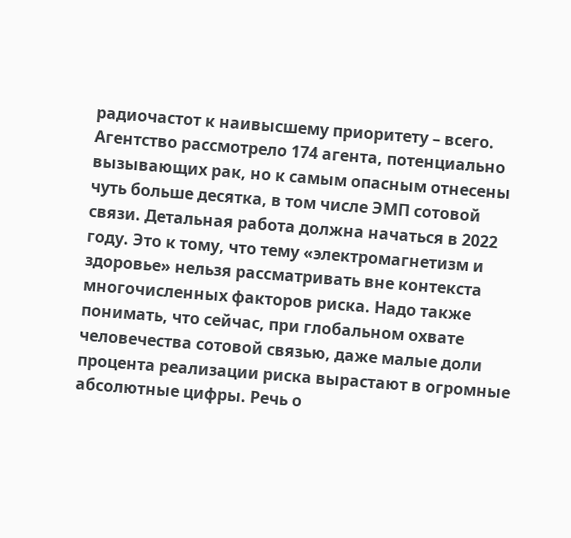радиочастот к наивысшему приоритету – всего. Агентство рассмотрело 174 агента, потенциально вызывающих рак, но к самым опасным отнесены чуть больше десятка, в том числе ЭМП сотовой связи. Детальная работа должна начаться в 2022 году. Это к тому, что тему «электромагнетизм и здоровье» нельзя рассматривать вне контекста многочисленных факторов риска. Надо также понимать, что сейчас, при глобальном охвате человечества сотовой связью, даже малые доли процента реализации риска вырастают в огромные абсолютные цифры. Речь о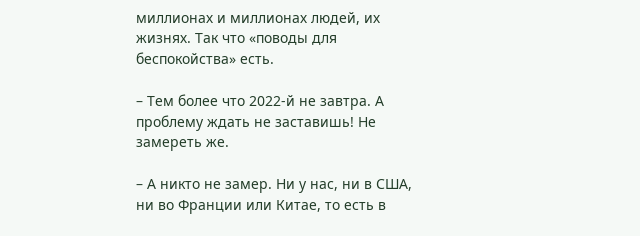миллионах и миллионах людей, их жизнях. Так что «поводы для беспокойства» есть.

– Тем более что 2022-й не завтра. А проблему ждать не заставишь! Не замереть же.

– А никто не замер. Ни у нас, ни в США, ни во Франции или Китае, то есть в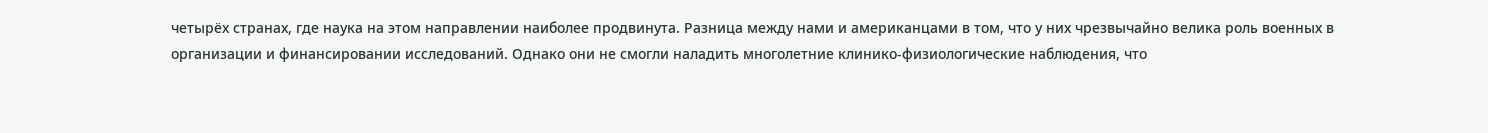четырёх странах, где наука на этом направлении наиболее продвинута. Разница между нами и американцами в том, что у них чрезвычайно велика роль военных в организации и финансировании исследований. Однако они не смогли наладить многолетние клинико-физиологические наблюдения, что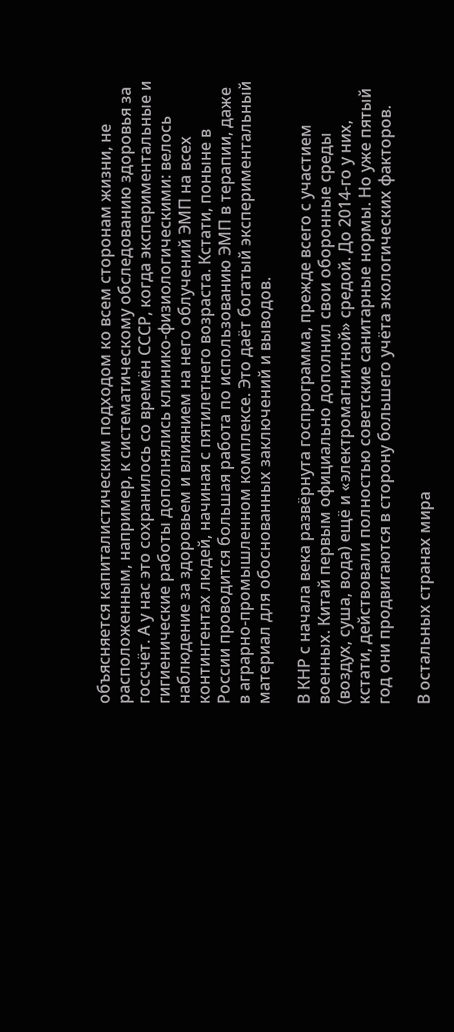объясняется капиталистическим подходом ко всем сторонам жизни, не расположенным, например, к систематическому обследованию здоровья за госсчёт. А у нас это сохранилось со времён СССР, когда экспериментальные и гигиенические работы дополнялись клинико-физиологическими: велось наблюдение за здоровьем и влиянием на него облучений ЭМП на всех контингентах людей, начиная с пятилетнего возраста. Кстати, поныне в России проводится большая работа по использованию ЭМП в терапии, даже в аграрно-промышленном комплексе. Это даёт богатый экспериментальный материал для обоснованных заключений и выводов.

В КНР с начала века развёрнута госпрограмма, прежде всего с участием военных. Китай первым официально дополнил свои оборонные среды (воздух, суша, вода) ещё и «электромагнитной» средой. До 2014-го у них, кстати, действовали полностью советские санитарные нормы. Но уже пятый год они продвигаются в сторону большего учёта экологических факторов.

В остальных странах мира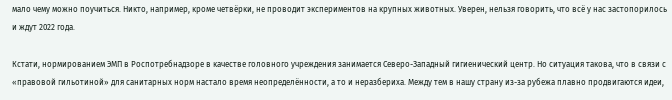мало чему можно поучиться. Никто, например, кроме четвёрки, не проводит экспериментов на крупных животных. Уверен, нельзя говорить, что всё у нас застопорилось и ждут 2022 года.

Кстати, нормированием ЭМП в Роспотребнадзоре в качестве головного учреждения занимается Северо-Западный гигиенический центр. Но ситуация такова, что в связи с «правовой гильотиной» для санитарных норм настало время неопределённости, а то и неразбериха. Между тем в нашу страну из-за рубежа плавно продвигаются идеи,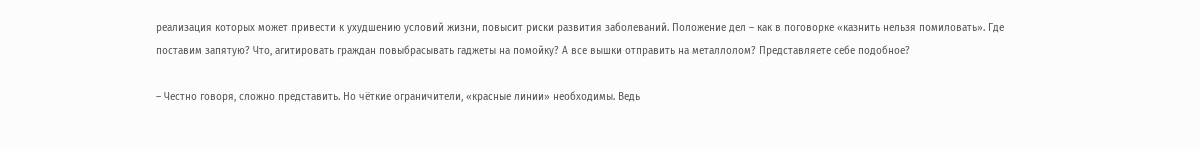реализация которых может привести к ухудшению условий жизни, повысит риски развития заболеваний. Положение дел – как в поговорке «казнить нельзя помиловать». Где поставим запятую? Что, агитировать граждан повыбрасывать гаджеты на помойку? А все вышки отправить на металлолом? Представляете себе подобное?

– Честно говоря, сложно представить. Но чёткие ограничители, «красные линии» необходимы. Ведь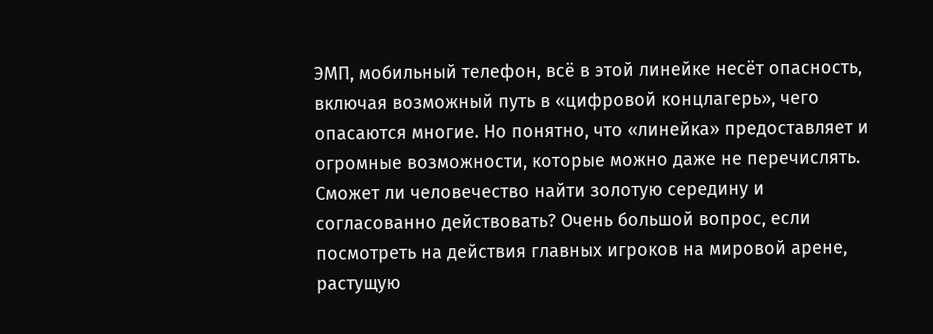ЭМП, мобильный телефон, всё в этой линейке несёт опасность, включая возможный путь в «цифровой концлагерь», чего опасаются многие. Но понятно, что «линейка» предоставляет и огромные возможности, которые можно даже не перечислять. Сможет ли человечество найти золотую середину и согласованно действовать? Очень большой вопрос, если посмотреть на действия главных игроков на мировой арене, растущую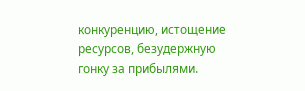конкуренцию, истощение ресурсов, безудержную гонку за прибылями.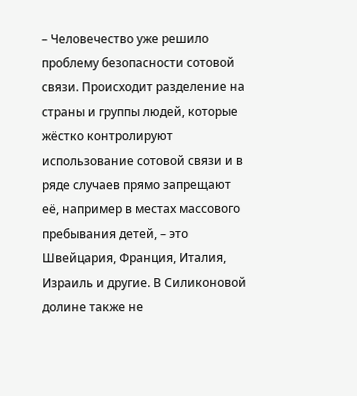– Человечество уже решило проблему безопасности сотовой связи. Происходит разделение на страны и группы людей, которые жёстко контролируют использование сотовой связи и в ряде случаев прямо запрещают её, например в местах массового пребывания детей, – это Швейцария, Франция, Италия, Израиль и другие. В Силиконовой долине также не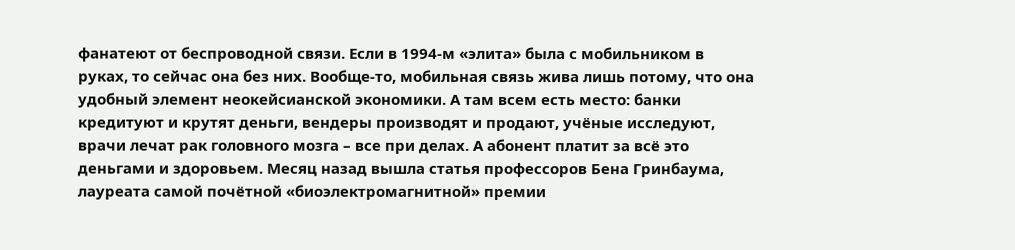фанатеют от беспроводной связи. Если в 1994-м «элита» была с мобильником в руках, то сейчас она без них. Вообще-то, мобильная связь жива лишь потому, что она удобный элемент неокейсианской экономики. А там всем есть место: банки кредитуют и крутят деньги, вендеры производят и продают, учёные исследуют, врачи лечат рак головного мозга – все при делах. А абонент платит за всё это деньгами и здоровьем. Месяц назад вышла статья профессоров Бена Гринбаума, лауреата самой почётной «биоэлектромагнитной» премии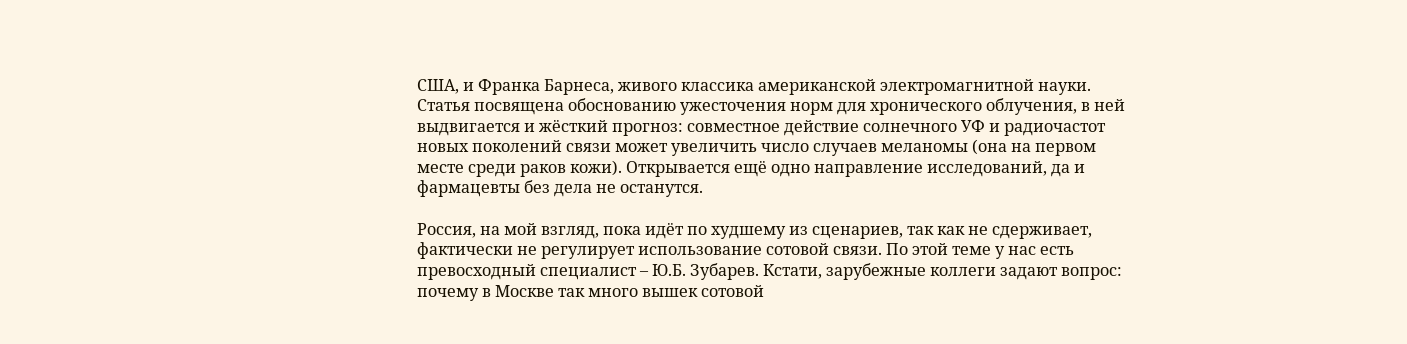США, и Франка Барнеса, живого классика американской электромагнитной науки. Статья посвящена обоснованию ужесточения норм для хронического облучения, в ней выдвигается и жёсткий прогноз: совместное действие солнечного УФ и радиочастот новых поколений связи может увеличить число случаев меланомы (она на первом месте среди раков кожи). Открывается ещё одно направление исследований, да и фармацевты без дела не останутся.

Россия, на мой взгляд, пока идёт по худшему из сценариев, так как не сдерживает, фактически не регулирует использование сотовой связи. По этой теме у нас есть превосходный специалист – Ю.Б. Зубарев. Кстати, зарубежные коллеги задают вопрос: почему в Москве так много вышек сотовой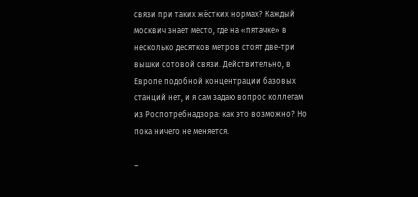связи при таких жёстких нормах? Каждый москвич знает место, где на «пятачке» в несколько десятков метров стоят две-три вышки сотовой связи. Действительно, в Европе подобной концентрации базовых станций нет, и я сам задаю вопрос коллегам из Роспотребнадзора: как это возможно? Но пока ничего не меняется.

–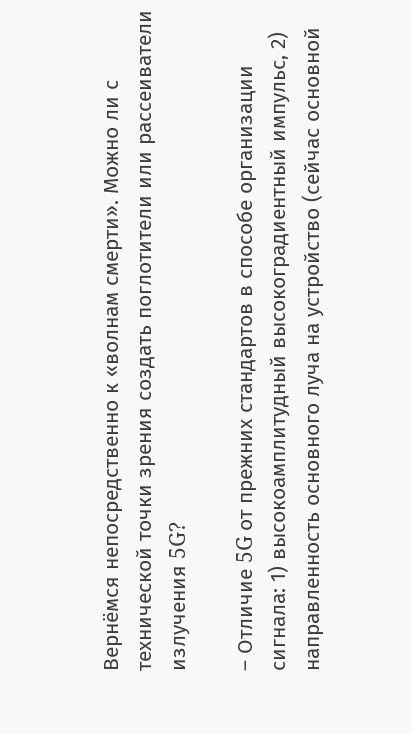Вернёмся непосредственно к «волнам смерти». Можно ли с технической точки зрения создать поглотители или рассеиватели излучения 5G?

– Отличие 5G от прежних стандартов в способе организации сигнала: 1) высокоамплитудный высокоградиентный импульс, 2) направленность основного луча на устройство (сейчас основной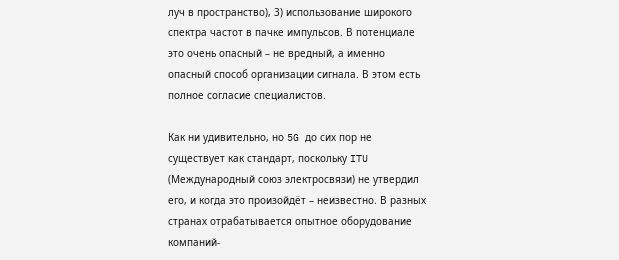луч в пространство), 3) использование широкого спектра частот в пачке импульсов. В потенциале это очень опасный – не вредный, а именно опасный способ организации сигнала. В этом есть полное согласие специалистов.

Как ни удивительно, но 5G до сих пор не существует как стандарт, поскольку ITU (Международный союз электросвязи) не утвердил его, и когда это произойдёт – неизвестно. В разных странах отрабатывается опытное оборудование компаний-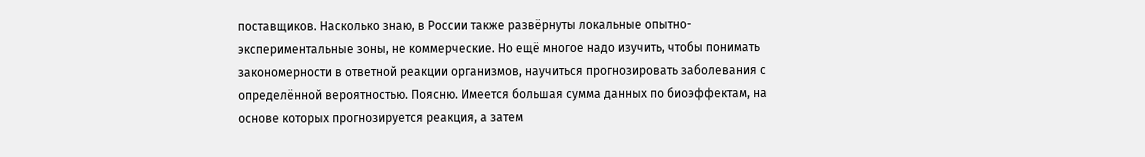поставщиков. Насколько знаю, в России также развёрнуты локальные опытно-экспериментальные зоны, не коммерческие. Но ещё многое надо изучить, чтобы понимать закономерности в ответной реакции организмов, научиться прогнозировать заболевания с определённой вероятностью. Поясню. Имеется большая сумма данных по биоэффектам, на основе которых прогнозируется реакция, а затем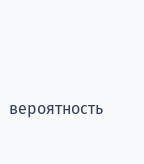вероятность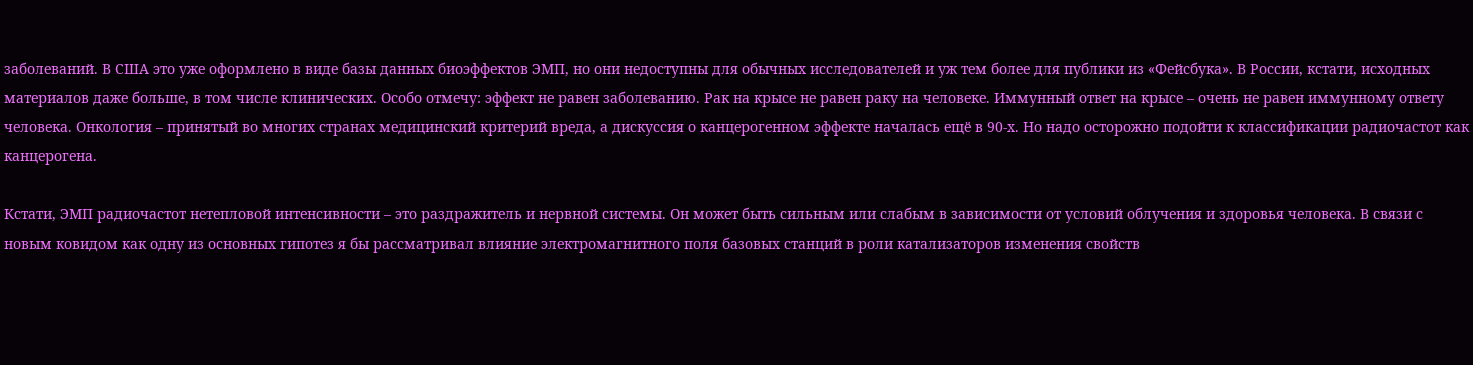заболеваний. В США это уже оформлено в виде базы данных биоэффектов ЭМП, но они недоступны для обычных исследователей и уж тем более для публики из «Фейсбука». В России, кстати, исходных материалов даже больше, в том числе клинических. Особо отмечу: эффект не равен заболеванию. Рак на крысе не равен раку на человеке. Иммунный ответ на крысе – очень не равен иммунному ответу человека. Онкология – принятый во многих странах медицинский критерий вреда, а дискуссия о канцерогенном эффекте началась ещё в 90-х. Но надо осторожно подойти к классификации радиочастот как канцерогена.

Кстати, ЭМП радиочастот нетепловой интенсивности – это раздражитель и нервной системы. Он может быть сильным или слабым в зависимости от условий облучения и здоровья человека. В связи с новым ковидом как одну из основных гипотез я бы рассматривал влияние электромагнитного поля базовых станций в роли катализаторов изменения свойств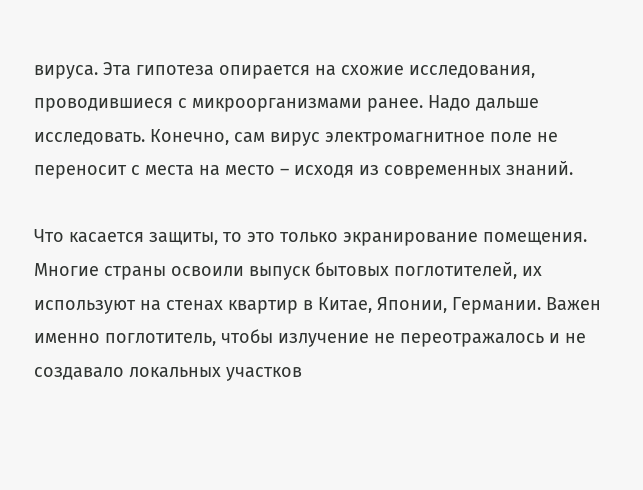вируса. Эта гипотеза опирается на схожие исследования, проводившиеся с микроорганизмами ранее. Надо дальше исследовать. Конечно, сам вирус электромагнитное поле не переносит с места на место – исходя из современных знаний.

Что касается защиты, то это только экранирование помещения. Многие страны освоили выпуск бытовых поглотителей, их используют на стенах квартир в Китае, Японии, Германии. Важен именно поглотитель, чтобы излучение не переотражалось и не создавало локальных участков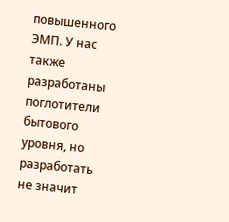повышенного ЭМП. У нас также разработаны поглотители бытового уровня, но разработать не значит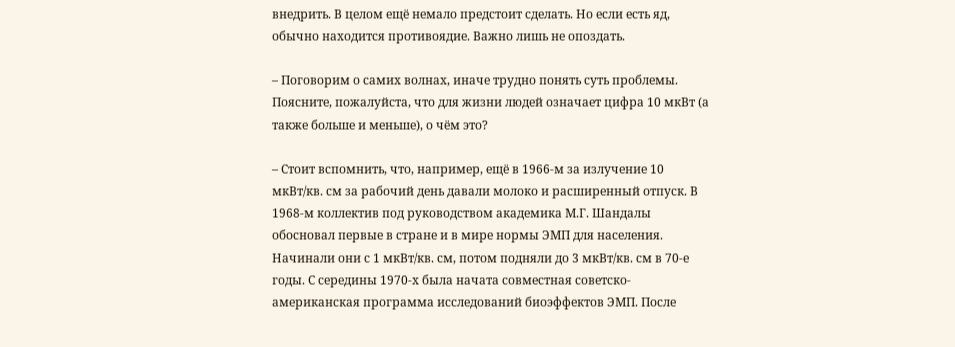внедрить. В целом ещё немало предстоит сделать. Но если есть яд, обычно находится противоядие. Важно лишь не опоздать.

– Поговорим о самих волнах, иначе трудно понять суть проблемы. Поясните, пожалуйста, что для жизни людей означает цифра 10 мкВт (а также больше и меньше), о чём это?

– Стоит вспомнить, что, например, ещё в 1966-м за излучение 10 мкВт/кв. см за рабочий день давали молоко и расширенный отпуск. В 1968-м коллектив под руководством академика М.Г. Шандалы обосновал первые в стране и в мире нормы ЭМП для населения. Начинали они с 1 мкВт/кв. см, потом подняли до 3 мкВт/кв. см в 70-е годы. С середины 1970-х была начата совместная советско-американская программа исследований биоэффектов ЭМП. После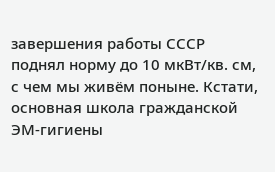завершения работы СССР поднял норму до 10 мкВт/кв. см, с чем мы живём поныне. Кстати, основная школа гражданской ЭМ-гигиены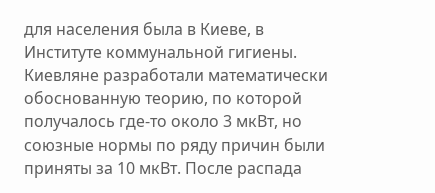для населения была в Киеве, в Институте коммунальной гигиены. Киевляне разработали математически обоснованную теорию, по которой получалось где-то около 3 мкВт, но союзные нормы по ряду причин были приняты за 10 мкВт. После распада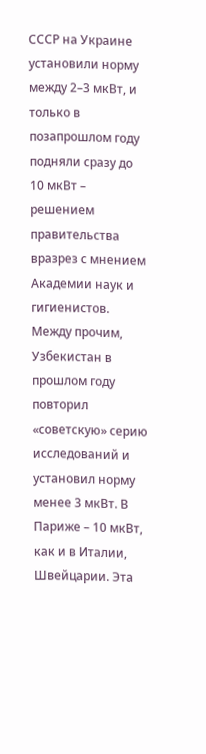СССР на Украине установили норму между 2–3 мкВт, и только в позапрошлом году подняли сразу до 10 мкВт – решением правительства вразрез с мнением Академии наук и гигиенистов. Между прочим, Узбекистан в прошлом году повторил «советскую» серию исследований и установил норму менее 3 мкВт. В Париже – 10 мкВт, как и в Италии, Швейцарии. Эта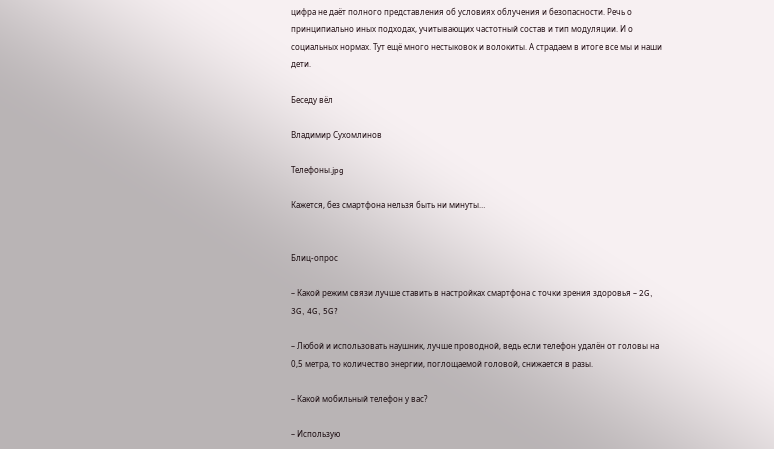цифра не даёт полного представления об условиях облучения и безопасности. Речь о принципиально иных подходах, учитывающих частотный состав и тип модуляции. И о социальных нормах. Тут ещё много нестыковок и волокиты. А страдаем в итоге все мы и наши дети.

Беседу вёл

Владимир Сухомлинов

Телефоны.jpg

Кажется, без смартфона нельзя быть ни минуты…


Блиц-опрос

– Какой режим связи лучше ставить в настройках смартфона с точки зрения здоровья – 2G, 3G, 4G, 5G?

– Любой и использовать наушник, лучше проводной, ведь если телефон удалён от головы на 0,5 метра, то количество энергии, поглощаемой головой, снижается в разы.

– Какой мобильный телефон у вас?

– Использую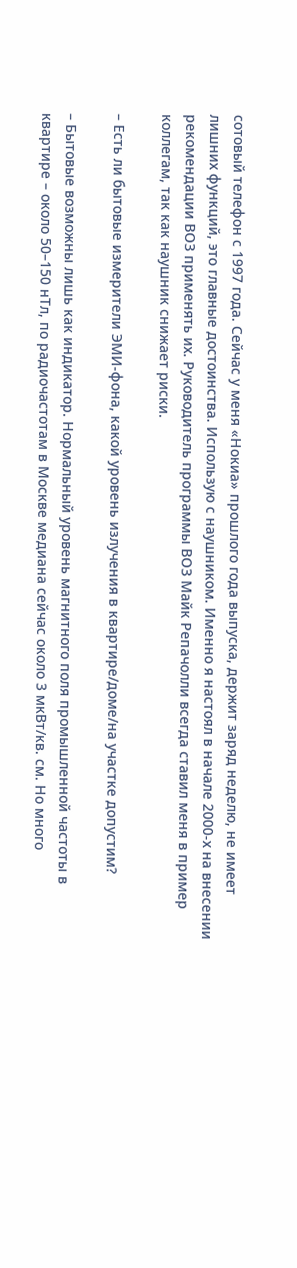сотовый телефон с 1997 года. Сейчас у меня «Нокиа» прошлого года выпуска, держит заряд неделю, не имеет лишних функций, это главные достоинства. Использую с наушником. Именно я настоял в начале 2000-х на внесении рекомендации ВОЗ применять их. Руководитель программы ВОЗ Майк Репачолли всегда ставил меня в пример коллегам, так как наушник снижает риски.

– Есть ли бытовые измерители ЭМИ-фона, какой уровень излучения в квартире/доме/на участке допустим?

– Бытовые возможны лишь как индикатор. Нормальный уровень магнитного поля промышленной частоты в квартире – около 50–150 нТл, по радиочастотам в Москве медиана сейчас около 3 мкВт/кв. см. Но много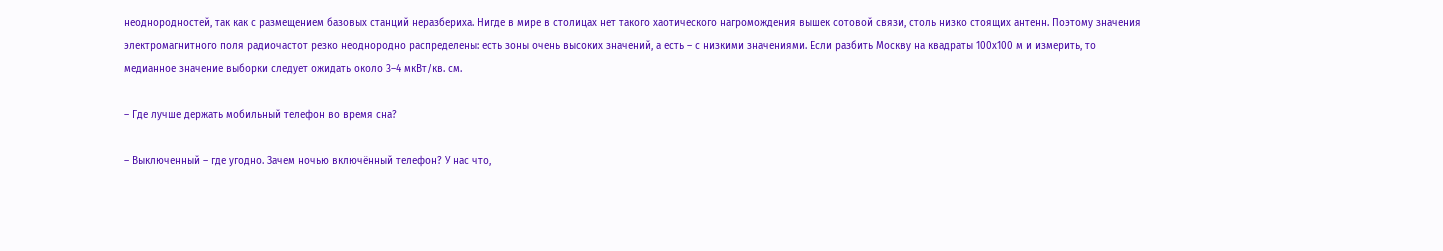неоднородностей, так как с размещением базовых станций неразбериха. Нигде в мире в столицах нет такого хаотического нагромождения вышек сотовой связи, столь низко стоящих антенн. Поэтому значения электромагнитного поля радиочастот резко неоднородно распределены: есть зоны очень высоких значений, а есть – с низкими значениями. Если разбить Москву на квадраты 100х100 м и измерить, то медианное значение выборки следует ожидать около 3–4 мкВт/кв. см.

– Где лучше держать мобильный телефон во время сна?

– Выключенный – где угодно. Зачем ночью включённый телефон? У нас что,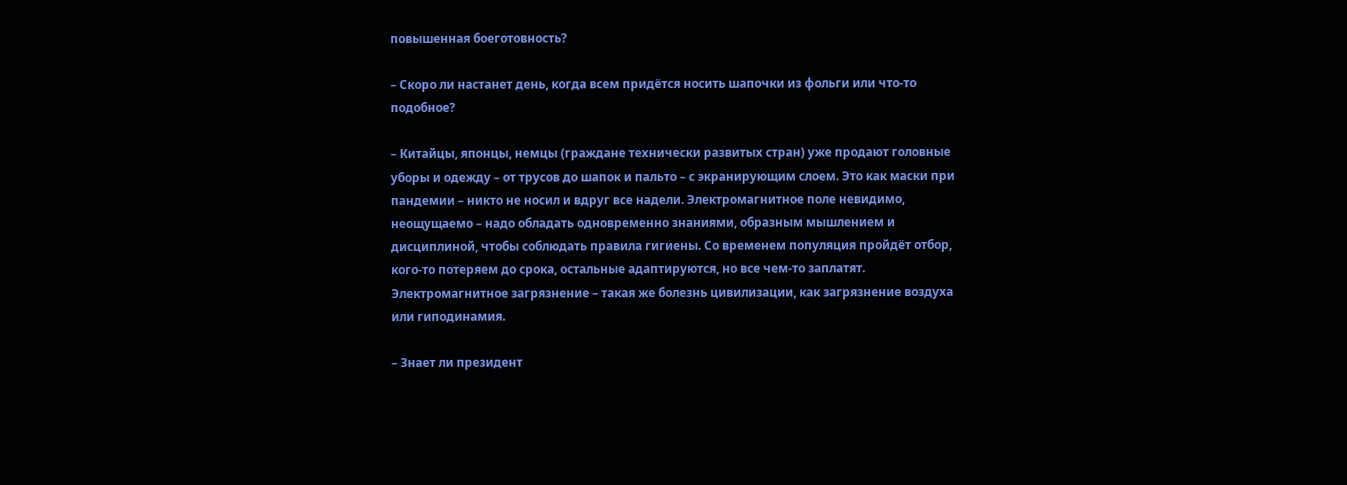повышенная боеготовность?

– Скоро ли настанет день, когда всем придётся носить шапочки из фольги или что-то подобное?

– Китайцы, японцы, немцы (граждане технически развитых стран) уже продают головные уборы и одежду – от трусов до шапок и пальто – с экранирующим слоем. Это как маски при пандемии – никто не носил и вдруг все надели. Электромагнитное поле невидимо, неощущаемо – надо обладать одновременно знаниями, образным мышлением и дисциплиной, чтобы соблюдать правила гигиены. Со временем популяция пройдёт отбор, кого-то потеряем до срока, остальные адаптируются, но все чем-то заплатят. Электромагнитное загрязнение – такая же болезнь цивилизации, как загрязнение воздуха или гиподинамия.

– Знает ли президент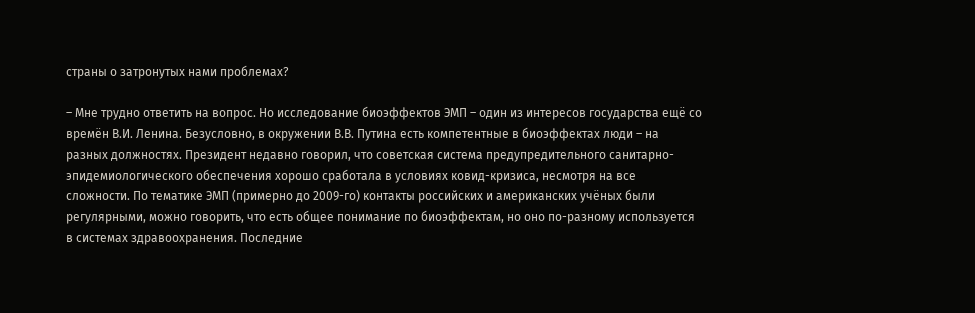страны о затронутых нами проблемах?

– Мне трудно ответить на вопрос. Но исследование биоэффектов ЭМП – один из интересов государства ещё со времён В.И. Ленина. Безусловно, в окружении В.В. Путина есть компетентные в биоэффектах люди – на разных должностях. Президент недавно говорил, что советская система предупредительного санитарно-эпидемиологического обеспечения хорошо сработала в условиях ковид-кризиса, несмотря на все сложности. По тематике ЭМП (примерно до 2009-го) контакты российских и американских учёных были регулярными, можно говорить, что есть общее понимание по биоэффектам, но оно по-разному используется в системах здравоохранения. Последние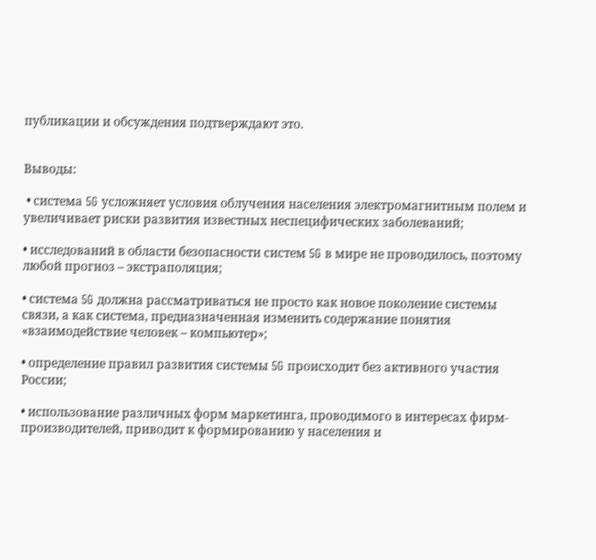публикации и обсуждения подтверждают это.


Выводы:

 • система 5G усложняет условия облучения населения электромагнитным полем и увеличивает риски развития известных неспецифических заболеваний;

• исследований в области безопасности систем 5G в мире не проводилось, поэтому любой прогноз – экстраполяция;

• система 5G должна рассматриваться не просто как новое поколение системы связи, а как система, предназначенная изменить содержание понятия «взаимодействие человек – компьютер»;

• определение правил развития системы 5G происходит без активного участия России;

• использование различных форм маркетинга, проводимого в интересах фирм-производителей, приводит к формированию у населения и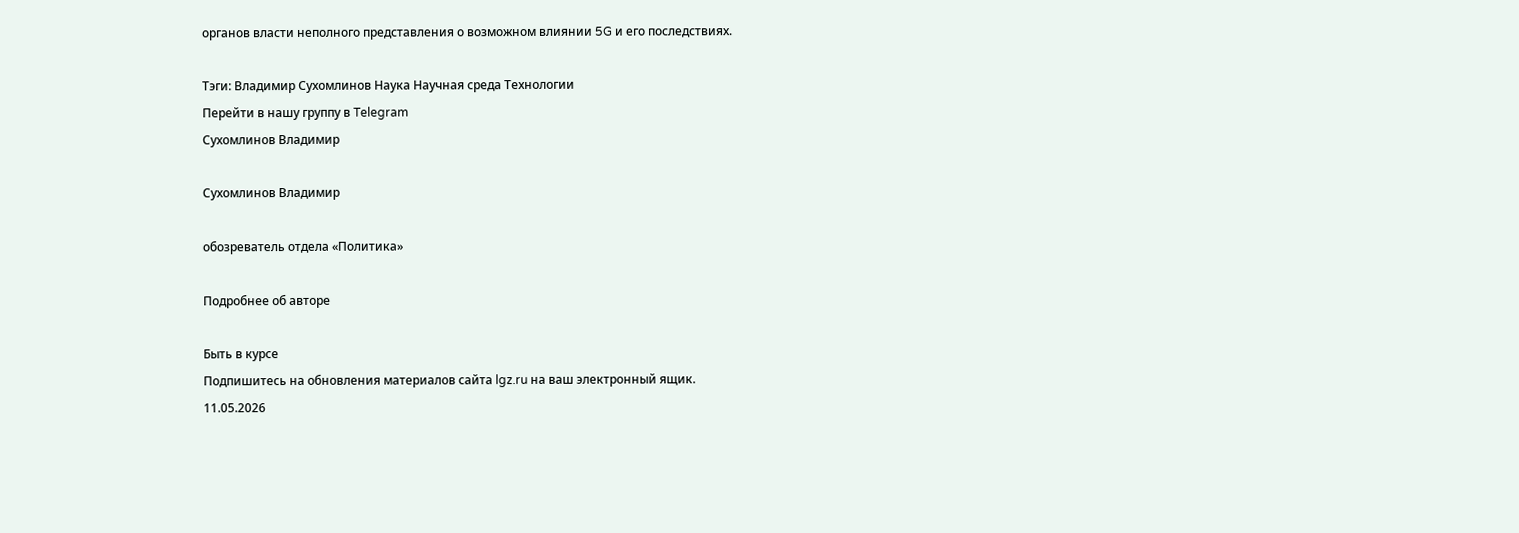органов власти неполного представления о возможном влиянии 5G и его последствиях.

Тэги: Владимир Сухомлинов Наука Научная среда Технологии
Перейти в нашу группу в Telegram
Сухомлинов Владимир

Сухомлинов Владимир

обозреватель отдела «Политика»

Подробнее об авторе

Быть в курсе
Подпишитесь на обновления материалов сайта lgz.ru на ваш электронный ящик.
11.05.2026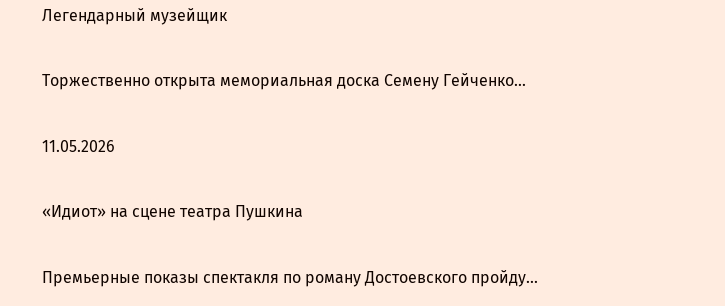Легендарный музейщик

Торжественно открыта мемориальная доска Семену Гейченко...

11.05.2026

«Идиот» на сцене театра Пушкина

Премьерные показы спектакля по роману Достоевского пройду...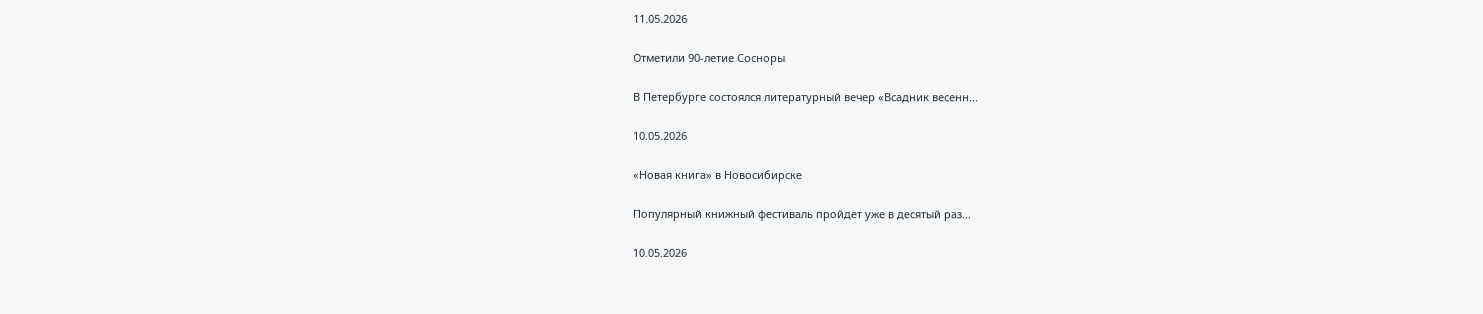11.05.2026

Отметили 90-летие Сосноры

В Петербурге состоялся литературный вечер «Всадник весенн...

10.05.2026

«Новая книга» в Новосибирске

Популярный книжный фестиваль пройдет уже в десятый раз...

10.05.2026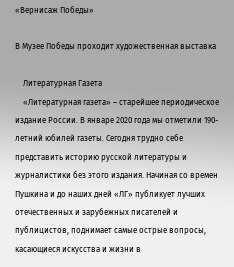«Вернисаж Победы»

В Музее Победы проходит художественная выставка

    Литературная Газета
    «Литературная газета» – старейшее периодическое издание России. В январе 2020 года мы отметили 190-летний юбилей газеты. Сегодня трудно себе представить историю русской литературы и журналистики без этого издания. Начиная со времен Пушкина и до наших дней «ЛГ» публикует лучших отечественных и зарубежных писателей и публицистов, поднимает самые острые вопросы, касающиеся искусства и жизни в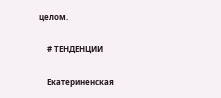целом.

    # ТЕНДЕНЦИИ

    Екатериненская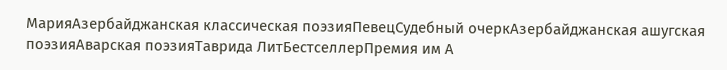МарияАзербайджанская классическая поэзияПевецСудебный очеркАзербайджанская ашугская поэзияАварская поэзияТаврида ЛитБестселлерПремия им А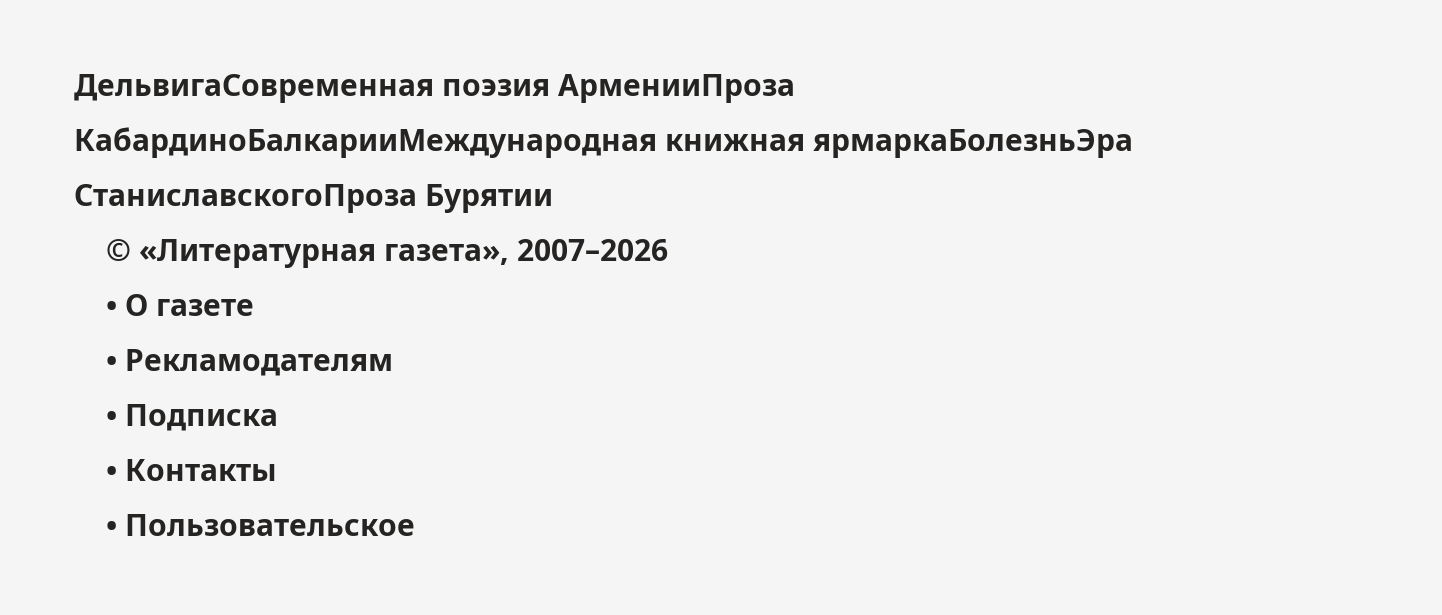ДельвигаСовременная поэзия АрменииПроза КабардиноБалкарииМеждународная книжная ярмаркаБолезньЭра СтаниславскогоПроза Бурятии
    © «Литературная газета», 2007–2026
    • О газете
    • Рекламодателям
    • Подписка
    • Контакты
    • Пользовательское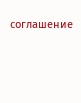соглашение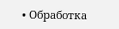• Обработка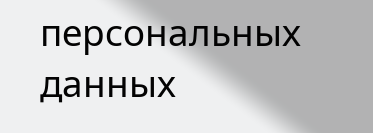персональных данных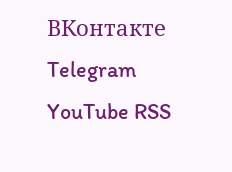ВКонтакте Telegram YouTube RSS